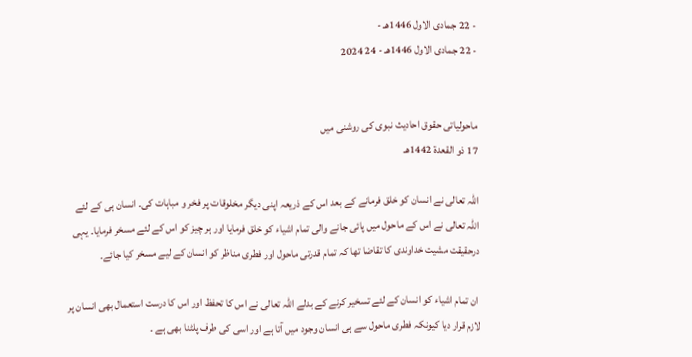- 22 جمادى الاول 1446هـ -
- 22 جمادى الاول 1446هـ - 24 2024


ماحولیاتی حقوق احادیث نبوی کی روشنی میں
17 ذو القعدة 1442هـ

اللہ تعالی نے انسان کو خلق فرمانے کے بعد اس کے ذریعہ اپنی دیگر مخلوقات پر فخر و مباہات کی۔ انسان ہی کے لئے اللہ تعالی نے اس کے ماحول میں پائی جانے والی تمام اشیاء کو خلق فرمایا اور ہر چیز کو اس کے لئے مسخر فرمایا۔ یہی درحقیقت مشیت خداوندی کا تقاضا تھا کہ تمام قدرتی ماحول اور فطری مناظر کو انسان کے لیے مسخر کیا جائے۔

 ان تمام اشیاء کو انسان کے لئے تسخیر کرنے کے بدلے اللہ تعالی نے اس کا تحفظ اور اس کا درست استعمال بھی انسان پر لازم قرار دیا کیونکہ فطری ماحول سے ہی انسان وجود میں آتا ہے اور اسی کی طرف پلٹنا بھی ہے ۔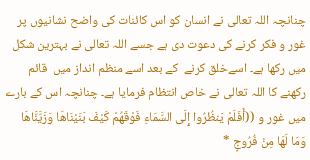چنانچہ اللہ تعالی نے انسان کو اس کائنات کی واضح نشانیوں پر غور و فکر کرنے کی دعوت دی ہے جسے اللہ تعالی نے بہترین شکل میں رکھا ہے۔ اسےخلق کرنے  کے بعد اسے منظم انداز میں  قائم رکھنے کا اللہ تعالی نے خاص انتظام فرمایا ہے۔ چنانچہ اس کے بارے میں غور و ((أَفَلَمْ يَنظُرُوا إِلَى السَّمَاءِ فَوْقَهُمْ كَيْفَ بَنَيْنَاهَا وَزَيَّنَّاهَا وَمَا لَهَا مِنْ فُرُوجٍ *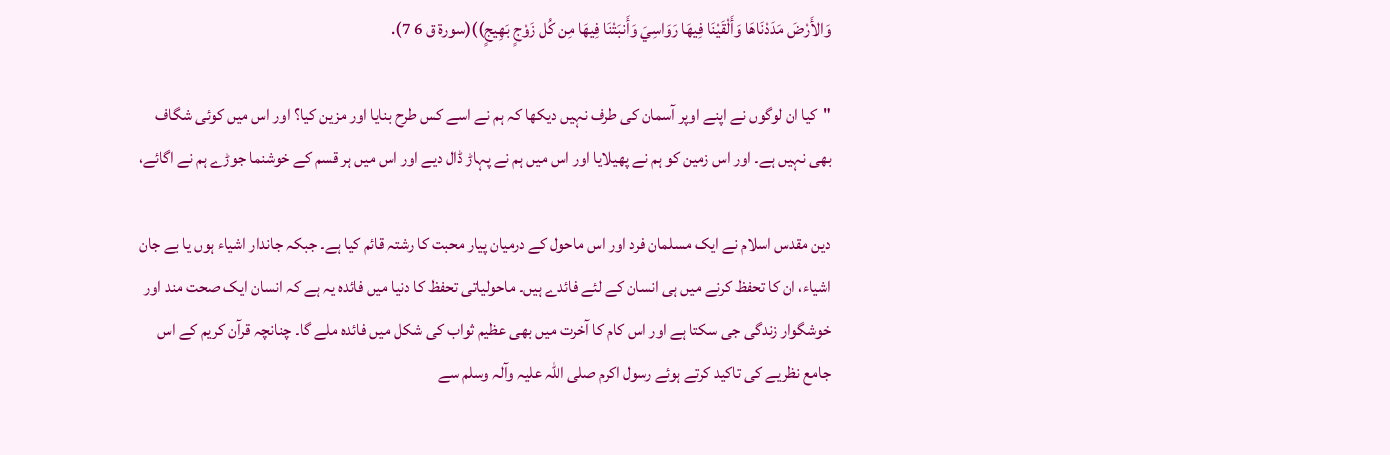وَالأَرْضَ مَدَدْنَاهَا وَأَلْقَيْنَا فِيهَا رَوَاسِيَ وَأَنبَتْنَا فِيهَا مِن كُل زَوْجٍ بَهِيجٍ))(سورة ق 6 7).

"کیا ان لوگوں نے اپنے اوپر آسمان کی طرف نہیں دیکھا کہ ہم نے اسے کس طرح بنایا اور مزین کیا؟ اور اس میں کوئی شگاف بھی نہیں ہے۔ اور اس زمین کو ہم نے پھیلایا اور اس میں ہم نے پہاڑ ڈال دیے اور اس میں ہر قسم کے خوشنما جوڑے ہم نے اگائے،

دین مقدس اسلام نے ایک مسلمان فرد اور اس ماحول کے درمیان پیار محبت کا رشتہ قائم کیا ہے۔ جبکہ جاندار اشیاء ہوں یا بے جان اشیاء، ان کا تحفظ کرنے میں ہی انسان کے لئے فائدے ہیں۔ ماحولیاتی تحفظ کا دنیا میں فائدہ یہ ہے کہ انسان ایک صحت مند اور خوشگوار زندگی جی سکتا ہے اور اس کام کا آخرت میں بھی عظیم ثواب کی شکل میں فائدہ ملے گا۔ چنانچہ قرآن کریم کے اس جامع نظریے کی تاکید کرتے ہوئے رسول اکرم صلی اللہ علیہ وآلہ وسلم سے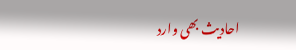احادیث بھی وارد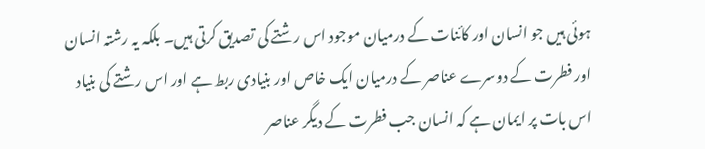ہوئی ہیں جو انسان اور کائنات کے درمیان موجود اس رشتے کی تصدیق کرتی ہیں۔ بلکہ یہ رشتہ انسان اور فطرت کے دوسرے عناصر کے درمیان ایک خاص اور بنیادی ربط ہے اور اس رشتے کی بنیاد اس بات پر ایمان ہے کہ انسان جب فطرت کے دیگر عناصر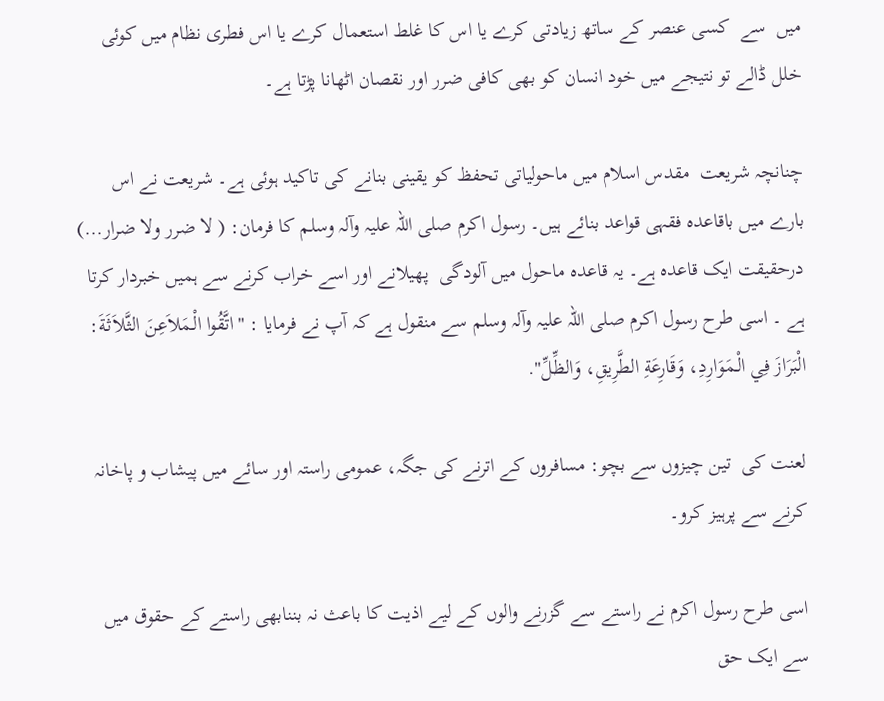میں  سے  کسی عنصر کے ساتھ زیادتی کرے یا اس کا غلط استعمال کرے یا اس فطری نظام میں کوئی خلل ڈالے تو نتیجے میں خود انسان کو بھی کافی ضرر اور نقصان اٹھانا پڑتا ہے۔

چنانچہ شریعت  مقدس اسلام میں ماحولیاتی تحفظ کو یقینی بنانے کی تاکید ہوئی ہے۔ شریعت نے اس بارے میں باقاعدہ فقہی قواعد بنائے ہیں۔ رسول اکرم صلی اللہ علیہ وآلہ وسلم کا فرمان: ( لا ضرر ولا ضرار...)  درحقیقت ایک قاعدہ ہے۔ یہ قاعدہ ماحول میں آلودگی  پھیلانے اور اسے خراب کرنے سے ہمیں خبردار کرتا ہے ۔ اسی طرح رسول اکرم صلی اللہ علیہ وآلہ وسلم سے منقول ہے کہ آپ نے فرمایا : "اتَّقُوا الْـمَلاَعِنَ الثَّلاَثَةَ: الْبَرَازَ فِي الْـمَوَارِدِ، وَقَارِعَةِ الطَّرِيقِ، وَالظِّلِّ".

لعنت کی  تین چیزوں سے بچو: مسافروں کے اترنے کی جگہ، عمومی راستہ اور سائے میں پیشاب و پاخانہ کرنے سے پرہیز کرو۔

اسی طرح رسول اکرم نے راستے سے گزرنے والوں کے لیے اذیت کا باعث نہ بننابھی راستے کے حقوق میں سے ایک حق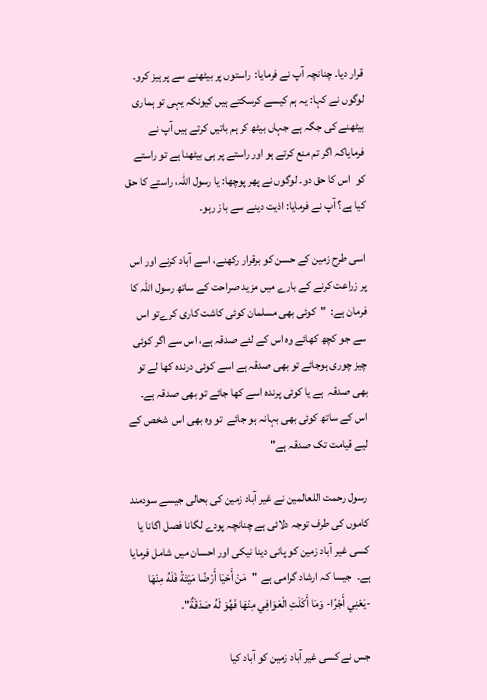قرار دیا۔ چنانچہ آپ نے فرمایا:  راستوں پر بیٹھنے سے پرہیز کرو۔ لوگوں نے کہا: یہ ہم کیسے کرسکتے ہیں کیونکہ یہی تو ہماری بیٹھنے کی جگہ ہے جہاں بیٹھ کر ہم باتیں کرتے ہیں آپ نے فرمایاکہ اگر تم منع کرتے ہو اور راستے پر ہی بیٹھنا ہے تو راستے کو  اس کا حق دو۔ لوگوں نے پھر پوچھا: یا رسول اللہ، راستے کا حق کیا ہے؟ آپ نے فرمایا: اذیت دینے سے باز رہو۔

اسی طرح زمین کے حسن کو برقرار رکھنے، اسے آباد کرنے اور اس پر زراعت کرنے کے بارے میں مزید صراحت کے ساتھ رسول اللہ کا فرمان ہے:  "کوئی بھی مسلمان کوئی کاشت کاری کرےتو اس سے جو کچھ کھائے وہ اس کے لئے صدقہ ہے، اس سے اگر کوئی چیز چوری ہوجائے تو بھی صدقہ ہے اسے کوئی درندہ کھا لے تو بھی صدقہ  ہے یا کوئی پرندہ اسے کھا جائے تو بھی صدقہ ہے۔ اس کے ساتھ کوئی بھی بہانہ ہو جائے  تو وہ بھی اس  شخص کے لیے قیامت تک صدقہ ہے"

 رسول رحمت اللعالمین نے غیر آباد زمین کی بحالی جیسے سودمند کاموں کی طرف توجہ دلائی ہے چنانچہ پودے لگانا فصل اگانا یا کسی غیر آباد زمین کو پانی دینا نیکی اور احسان میں شامل فرمایا ہے۔  جیسا کہ ارشاد گرامی ہے  "مَنْ أَحْيَا أَرْضًا مَيْتَةً فَلَهُ مِنْهَا -يَعْنِي أَجْرًا- وَمَا أَكَلَتِ الْعَوَافِي مِنْهَا فَهُوَ لَهُ صَدَقَةٌ".

جس نے کسی غیر آباد زمین کو آباد کیا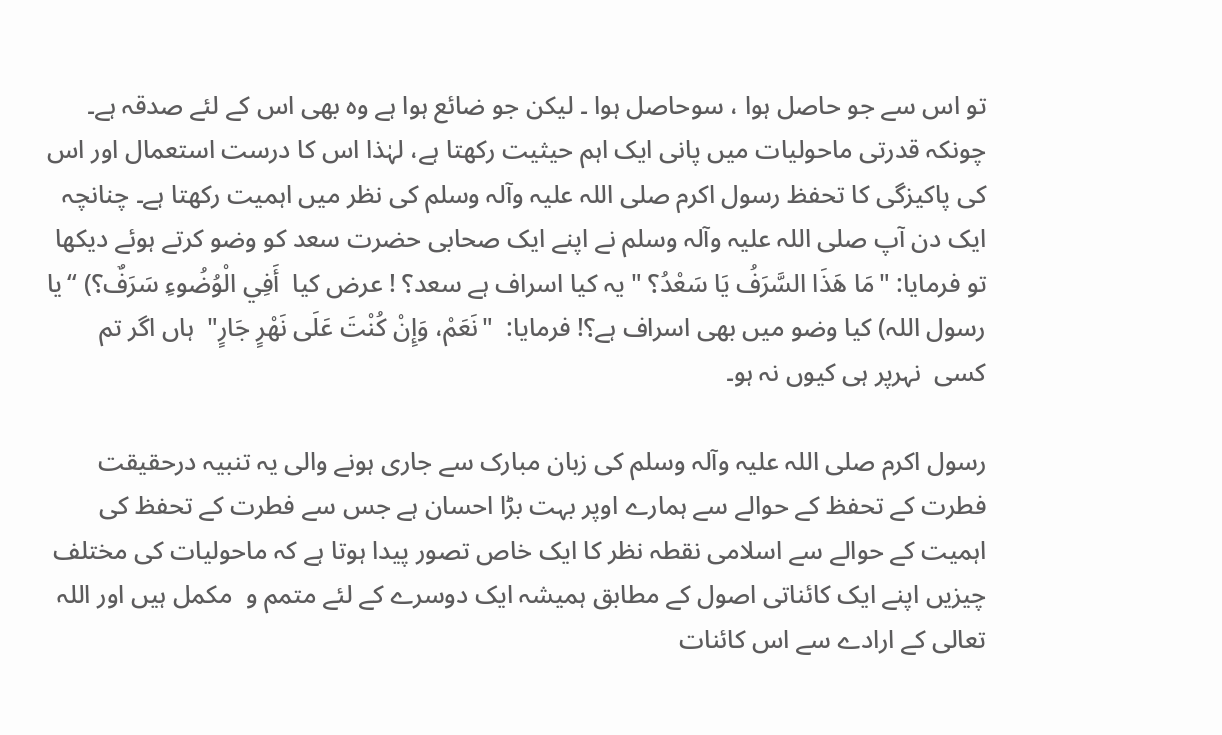تو اس سے جو حاصل ہوا ، سوحاصل ہوا ۔ لیکن جو ضائع ہوا ہے وہ بھی اس کے لئے صدقہ ہے۔ چونکہ قدرتی ماحولیات میں پانی ایک اہم حیثیت رکھتا ہے، لہٰذا اس کا درست استعمال اور اس کی پاکیزگی کا تحفظ رسول اکرم صلی اللہ علیہ وآلہ وسلم کی نظر میں اہمیت رکھتا ہے۔ چنانچہ ایک دن آپ صلی اللہ علیہ وآلہ وسلم نے اپنے ایک صحابی حضرت سعد کو وضو کرتے ہوئے دیکھا تو فرمایا: "مَا هَذَا السَّرَفُ يَا سَعْدُ؟ " یہ کیا اسراف ہے سعد؟ ! عرض کیا  أَفِي الْوُضُوءِ سَرَفٌ؟) “یا رسول اللہ) کیا وضو میں بھی اسراف ہے؟! فرمایا:  "نَعَمْ، وَإِنْ كُنْتَ عَلَى نَهْرٍ جَارٍ"  ہاں اگر تم کسی  نہرپر ہی کیوں نہ ہو۔

رسول اکرم صلی اللہ علیہ وآلہ وسلم کی زبان مبارک سے جاری ہونے والی یہ تنبیہ درحقیقت فطرت کے تحفظ کے حوالے سے ہمارے اوپر بہت بڑا احسان ہے جس سے فطرت کے تحفظ کی اہمیت کے حوالے سے اسلامی نقطہ نظر کا ایک خاص تصور پیدا ہوتا ہے کہ ماحولیات کی مختلف چیزیں اپنے ایک کائناتی اصول کے مطابق ہمیشہ ایک دوسرے کے لئے متمم و  مکمل ہیں اور اللہ تعالی کے ارادے سے اس کائنات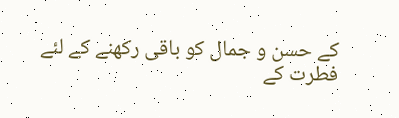کے حسن و جمال کو باقی رکھنے کے لئے فطرت کے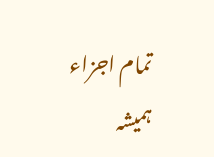تمام اجزاء ہمیشہ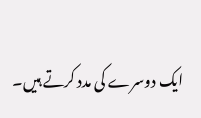ایک دوسرے کی مدد کرتے ہیں۔